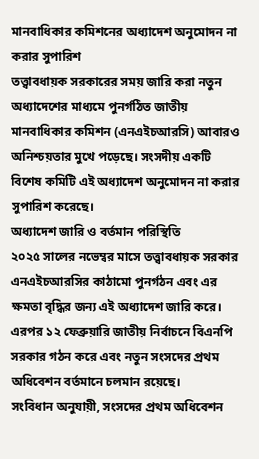মানবাধিকার কমিশনের অধ্যাদেশ অনুমোদন না করার সুপারিশ
তত্ত্বাবধায়ক সরকারের সময় জারি করা নতুন অধ্যাদেশের মাধ্যমে পুনর্গঠিত জাতীয় মানবাধিকার কমিশন (এনএইচআরসি) আবারও অনিশ্চয়তার মুখে পড়েছে। সংসদীয় একটি বিশেষ কমিটি এই অধ্যাদেশ অনুমোদন না করার সুপারিশ করেছে।
অধ্যাদেশ জারি ও বর্তমান পরিস্থিতি
২০২৫ সালের নভেম্বর মাসে তত্ত্বাবধায়ক সরকার এনএইচআরসির কাঠামো পুনর্গঠন এবং এর ক্ষমতা বৃদ্ধির জন্য এই অধ্যাদেশ জারি করে। এরপর ১২ ফেব্রুয়ারি জাতীয় নির্বাচনে বিএনপি সরকার গঠন করে এবং নতুন সংসদের প্রথম অধিবেশন বর্তমানে চলমান রয়েছে।
সংবিধান অনুযায়ী, সংসদের প্রথম অধিবেশন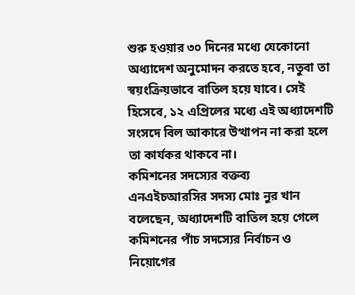শুরু হওয়ার ৩০ দিনের মধ্যে যেকোনো অধ্যাদেশ অনুমোদন করতে হবে, নতুবা তা স্বয়ংক্রিয়ভাবে বাতিল হয়ে যাবে। সেই হিসেবে, ১২ এপ্রিলের মধ্যে এই অধ্যাদেশটি সংসদে বিল আকারে উত্থাপন না করা হলে তা কার্যকর থাকবে না।
কমিশনের সদস্যের বক্তব্য
এনএইচআরসির সদস্য মোঃ নুর খান বলেছেন, অধ্যাদেশটি বাতিল হয়ে গেলে কমিশনের পাঁচ সদস্যের নির্বাচন ও নিয়োগের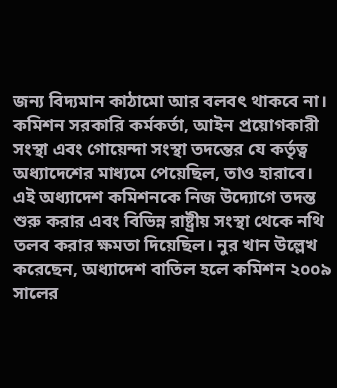জন্য বিদ্যমান কাঠামো আর বলবৎ থাকবে না। কমিশন সরকারি কর্মকর্তা, আইন প্রয়োগকারী সংস্থা এবং গোয়েন্দা সংস্থা তদন্তের যে কর্তৃত্ব অধ্যাদেশের মাধ্যমে পেয়েছিল, তাও হারাবে।
এই অধ্যাদেশ কমিশনকে নিজ উদ্যোগে তদন্ত শুরু করার এবং বিভিন্ন রাষ্ট্রীয় সংস্থা থেকে নথি তলব করার ক্ষমতা দিয়েছিল। নুর খান উল্লেখ করেছেন, অধ্যাদেশ বাতিল হলে কমিশন ২০০৯ সালের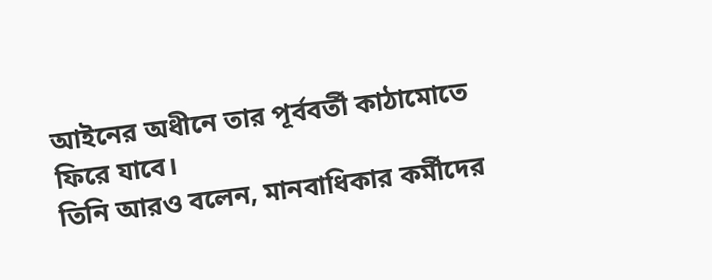আইনের অধীনে তার পূর্ববর্তী কাঠামোতে ফিরে যাবে।
তিনি আরও বলেন, মানবাধিকার কর্মীদের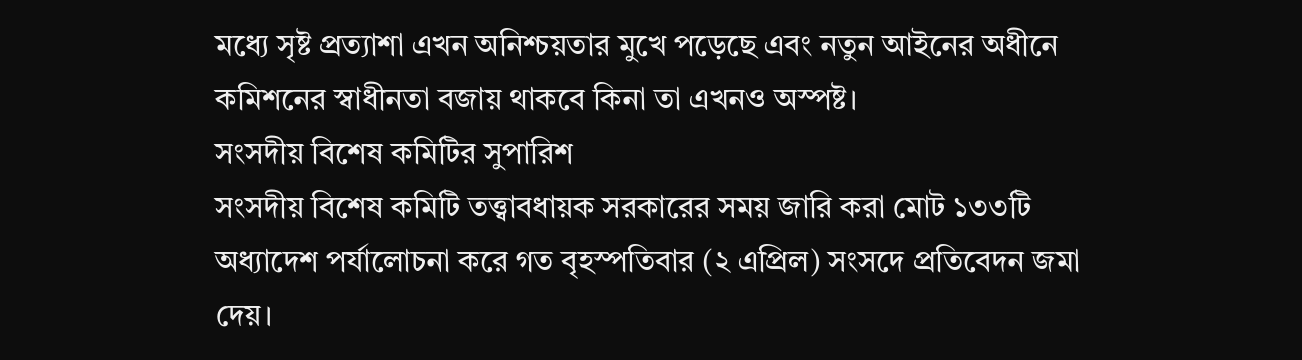মধ্যে সৃষ্ট প্রত্যাশা এখন অনিশ্চয়তার মুখে পড়েছে এবং নতুন আইনের অধীনে কমিশনের স্বাধীনতা বজায় থাকবে কিনা তা এখনও অস্পষ্ট।
সংসদীয় বিশেষ কমিটির সুপারিশ
সংসদীয় বিশেষ কমিটি তত্ত্বাবধায়ক সরকারের সময় জারি করা মোট ১৩৩টি অধ্যাদেশ পর্যালোচনা করে গত বৃহস্পতিবার (২ এপ্রিল) সংসদে প্রতিবেদন জমা দেয়।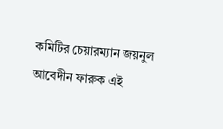কমিটির চেয়ারম্যান জয়নুল আবেদীন ফারুক এই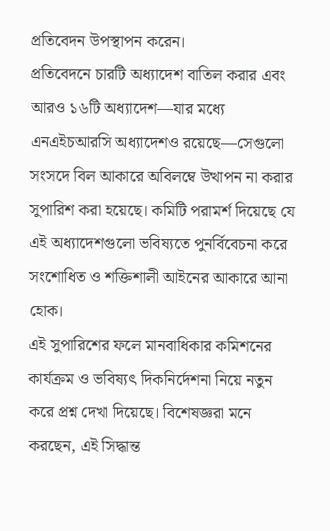প্রতিবেদন উপস্থাপন করেন।
প্রতিবেদনে চারটি অধ্যাদেশ বাতিল করার এবং আরও ১৬টি অধ্যাদেশ—যার মধ্যে এনএইচআরসি অধ্যাদেশও রয়েছে—সেগুলো সংসদে বিল আকারে অবিলম্বে উত্থাপন না করার সুপারিশ করা হয়েছে। কমিটি পরামর্শ দিয়েছে যে এই অধ্যাদেশগুলো ভবিষ্যতে পুনর্বিবেচনা করে সংশোধিত ও শক্তিশালী আইনের আকারে আনা হোক।
এই সুপারিশের ফলে মানবাধিকার কমিশনের কার্যক্রম ও ভবিষ্যৎ দিকনির্দেশনা নিয়ে নতুন করে প্রশ্ন দেখা দিয়েছে। বিশেষজ্ঞরা মনে করছেন, এই সিদ্ধান্ত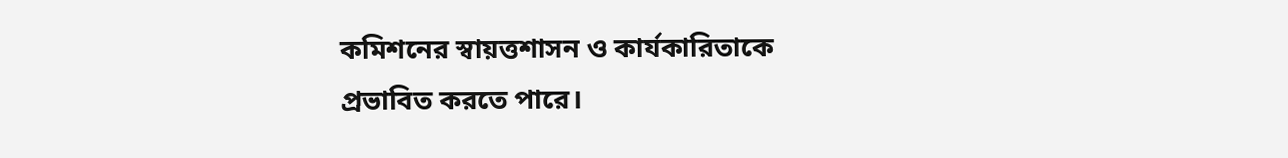কমিশনের স্বায়ত্তশাসন ও কার্যকারিতাকে প্রভাবিত করতে পারে।